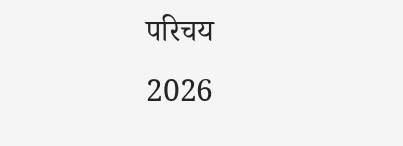परिचय
2026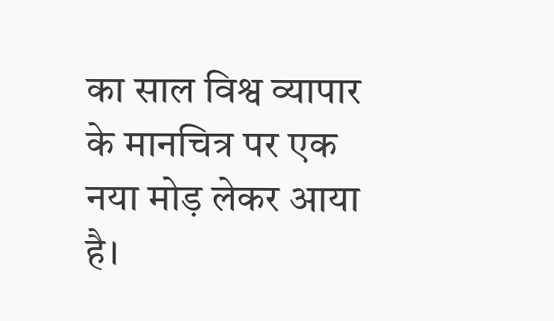का साल विश्व व्यापार के मानचित्र पर एक नया मोड़ लेकर आया है।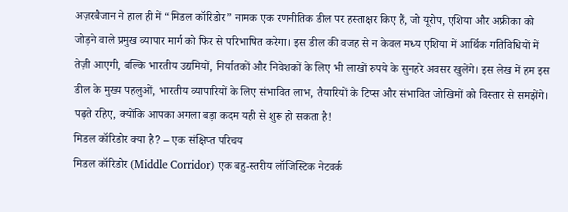अज़रबैजान ने हाल ही में “मिडल कॉरिडोर” नामक एक रणनीतिक डील पर हस्ताक्षर किए हैं, जो यूरोप, एशिया और अफ्रीका को जोड़ने वाले प्रमुख व्यापार मार्ग को फिर से परिभाषित करेगा। इस डील की वजह से न केवल मध्य एशिया में आर्थिक गतिविधियों में तेज़ी आएगी, बल्कि भारतीय उद्यमियों, निर्यातकों और निवेशकों के लिए भी लाखों रुपये के सुनहरे अवसर खुलेंगे। इस लेख में हम इस डील के मुख्य पहलुओं, भारतीय व्यापारियों के लिए संभावित लाभ, तैयारियों के टिप्स और संभावित जोखिमों को विस्तार से समझेंगे। पढ़ते रहिए, क्योंकि आपका अगला बड़ा कदम यही से शुरू हो सकता है!
मिडल कॉरिडोर क्या है? – एक संक्षिप्त परिचय
मिडल कॉरिडोर (Middle Corridor) एक बहु‑स्तरीय लॉजिस्टिक नेटवर्क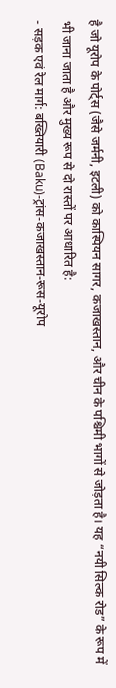है जो यूरोप के पोर्ट्स (जैसे जर्मनी, इटली) को कास्पियन सागर, कजाखस्तान, और चीन के पश्चिमी भागों से जोड़ता है। यह “नयी सिल्क रोड” के रूप में भी जाना जाता है और मुख्य रूप से दो रास्तों पर आधारित है:
- सड़क एवं रेल मार्ग: बख्तियारी (Baku)‑ट्रांस‑कजाखस्तान‑रूस‑यूरोप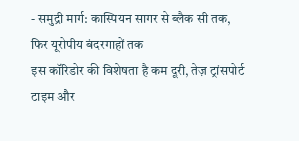- समुद्री मार्ग: कास्पियन सागर से ब्लैक सी तक, फिर यूरोपीय बंदरगाहों तक
इस कॉरिडोर की विशेषता है कम दूरी, तेज़ ट्रांसपोर्ट टाइम और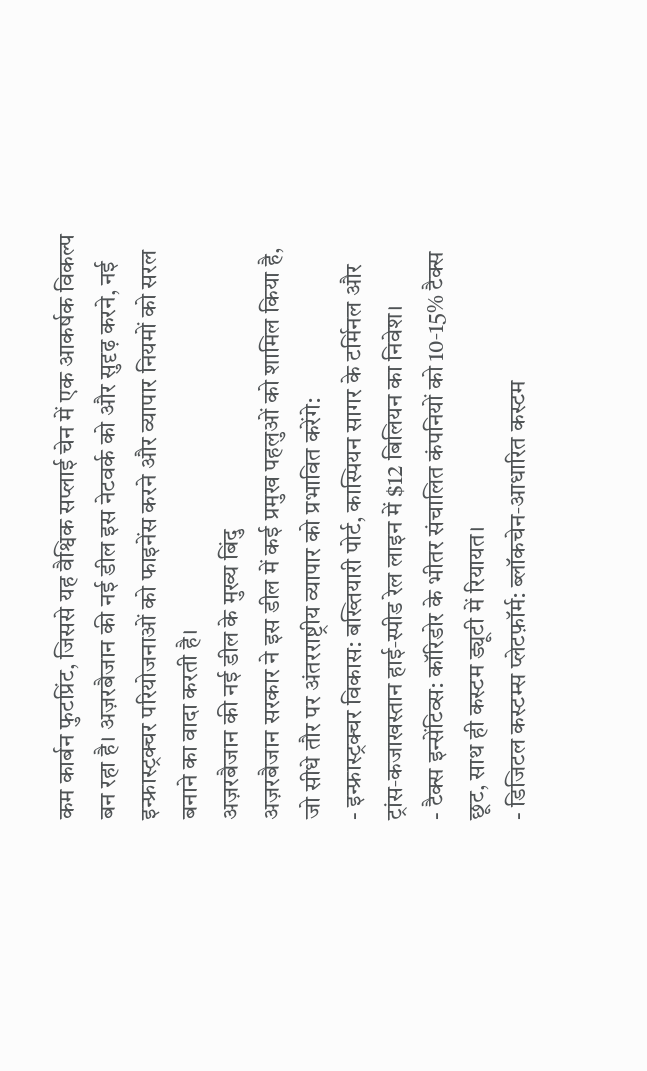कम कार्बन फुटप्रिंट, जिससे यह वैश्विक सप्लाई चेन में एक आकर्षक विकल्प बन रहा है। अज़रबैजान की नई डील इस नेटवर्क को और सुदृढ़ करने, नई इन्फ्रास्ट्रक्चर परियोजनाओं को फाइनेंस करने और व्यापार नियमों को सरल बनाने का वादा करती है।
अज़रबैजान की नई डील के मुख्य बिंदु
अज़रबैजान सरकार ने इस डील में कई प्रमुख पहलुओं को शामिल किया है, जो सीधे तौर पर अंतरराष्ट्रीय व्यापार को प्रभावित करेंगे:
- इन्फ्रास्ट्रक्चर विकास: बख्तियारी पोर्ट, कास्पियन सागर के टर्मिनल और ट्रांस‑कजाखस्तान हाई‑स्पीड रेल लाइन में $12 बिलियन का निवेश।
- टैक्स इन्सेंटिव्स: कॉरिडोर के भीतर संचालित कंपनियों को 10‑15% टैक्स छूट, साथ ही कस्टम ड्यूटी में रियायत।
- डिजिटल कस्टम्स प्लेटफ़ॉर्म: ब्लॉकचेन‑आधारित कस्टम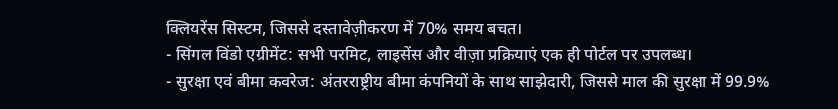क्लियरेंस सिस्टम, जिससे दस्तावेज़ीकरण में 70% समय बचत।
- सिंगल विंडो एग्रीमेंट: सभी परमिट, लाइसेंस और वीज़ा प्रक्रियाएं एक ही पोर्टल पर उपलब्ध।
- सुरक्षा एवं बीमा कवरेज: अंतरराष्ट्रीय बीमा कंपनियों के साथ साझेदारी, जिससे माल की सुरक्षा में 99.9%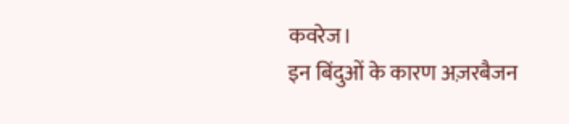कवरेज।
इन बिंदुओं के कारण अज़रबैजन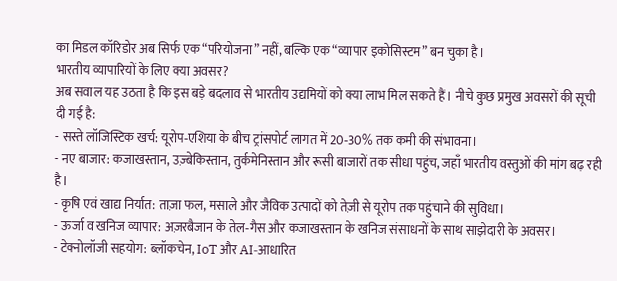का मिडल कॉरिडोर अब सिर्फ एक “परियोजना” नहीं, बल्कि एक “व्यापार इकोसिस्टम” बन चुका है।
भारतीय व्यापारियों के लिए क्या अवसर?
अब सवाल यह उठता है कि इस बड़े बदलाव से भारतीय उद्यमियों को क्या लाभ मिल सकते हैं। नीचे कुछ प्रमुख अवसरों की सूची दी गई है:
- सस्ते लॉजिस्टिक खर्च: यूरोप‑एशिया के बीच ट्रांसपोर्ट लागत में 20‑30% तक कमी की संभावना।
- नए बाजार: कजाखस्तान, उज़्बेकिस्तान, तुर्कमेनिस्तान और रूसी बाजारों तक सीधा पहुंच, जहाँ भारतीय वस्तुओं की मांग बढ़ रही है।
- कृषि एवं खाद्य निर्यात: ताज़ा फल, मसाले और जैविक उत्पादों को तेज़ी से यूरोप तक पहुंचाने की सुविधा।
- ऊर्जा व खनिज व्यापार: अज़रबैजान के तेल‑गैस और कजाखस्तान के खनिज संसाधनों के साथ साझेदारी के अवसर।
- टेक्नोलॉजी सहयोग: ब्लॉकचेन, IoT और AI‑आधारित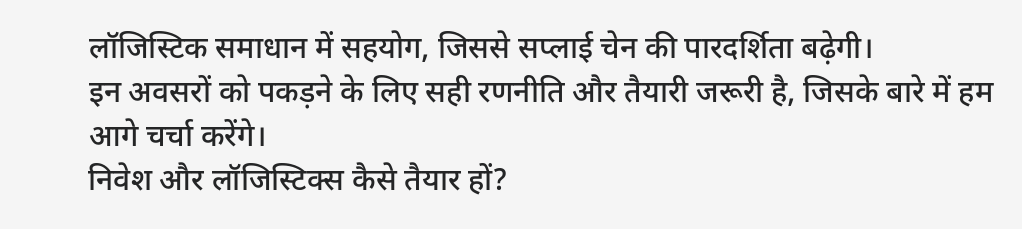लॉजिस्टिक समाधान में सहयोग, जिससे सप्लाई चेन की पारदर्शिता बढ़ेगी।
इन अवसरों को पकड़ने के लिए सही रणनीति और तैयारी जरूरी है, जिसके बारे में हम आगे चर्चा करेंगे।
निवेश और लॉजिस्टिक्स कैसे तैयार हों?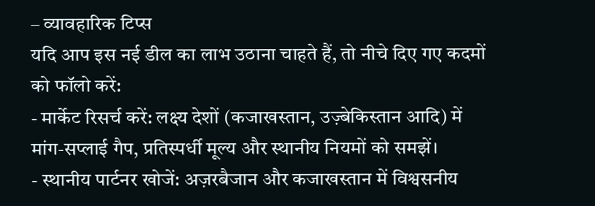– व्यावहारिक टिप्स
यदि आप इस नई डील का लाभ उठाना चाहते हैं, तो नीचे दिए गए कदमों को फॉलो करें:
- मार्केट रिसर्च करें: लक्ष्य देशों (कजाखस्तान, उज़्बेकिस्तान आदि) में मांग‑सप्लाई गैप, प्रतिस्पर्धी मूल्य और स्थानीय नियमों को समझें।
- स्थानीय पार्टनर खोजें: अज़रबैजान और कजाखस्तान में विश्वसनीय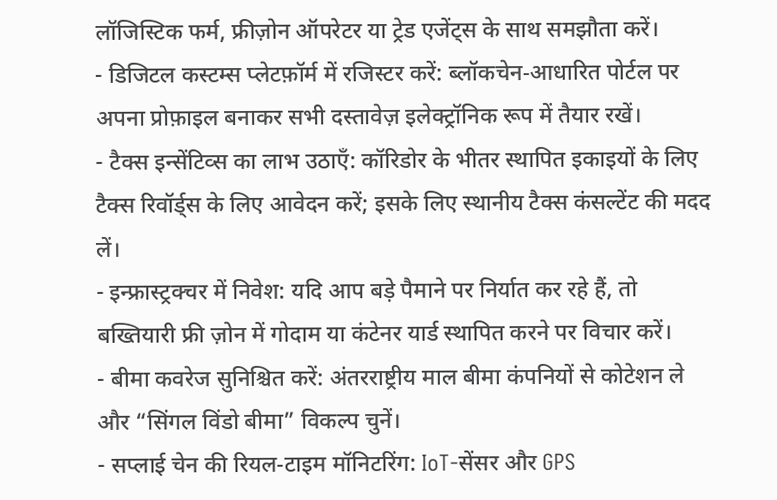लॉजिस्टिक फर्म, फ्रीज़ोन ऑपरेटर या ट्रेड एजेंट्स के साथ समझौता करें।
- डिजिटल कस्टम्स प्लेटफ़ॉर्म में रजिस्टर करें: ब्लॉकचेन‑आधारित पोर्टल पर अपना प्रोफ़ाइल बनाकर सभी दस्तावेज़ इलेक्ट्रॉनिक रूप में तैयार रखें।
- टैक्स इन्सेंटिव्स का लाभ उठाएँ: कॉरिडोर के भीतर स्थापित इकाइयों के लिए टैक्स रिवॉर्ड्स के लिए आवेदन करें; इसके लिए स्थानीय टैक्स कंसल्टेंट की मदद लें।
- इन्फ्रास्ट्रक्चर में निवेश: यदि आप बड़े पैमाने पर निर्यात कर रहे हैं, तो बख्तियारी फ्री ज़ोन में गोदाम या कंटेनर यार्ड स्थापित करने पर विचार करें।
- बीमा कवरेज सुनिश्चित करें: अंतरराष्ट्रीय माल बीमा कंपनियों से कोटेशन ले और “सिंगल विंडो बीमा” विकल्प चुनें।
- सप्लाई चेन की रियल‑टाइम मॉनिटरिंग: IoT‑सेंसर और GPS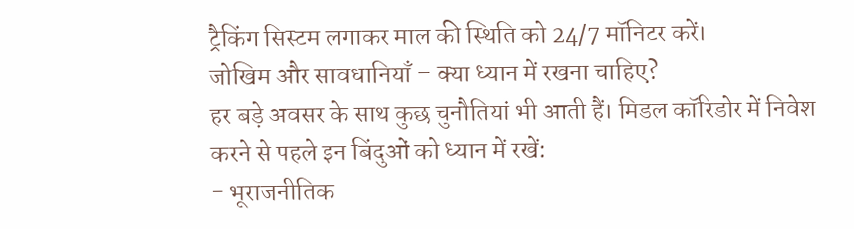ट्रैकिंग सिस्टम लगाकर माल की स्थिति को 24/7 मॉनिटर करें।
जोखिम और सावधानियाँ – क्या ध्यान में रखना चाहिए?
हर बड़े अवसर के साथ कुछ चुनौतियां भी आती हैं। मिडल कॉरिडोर में निवेश करने से पहले इन बिंदुओं को ध्यान में रखें:
- भूराजनीतिक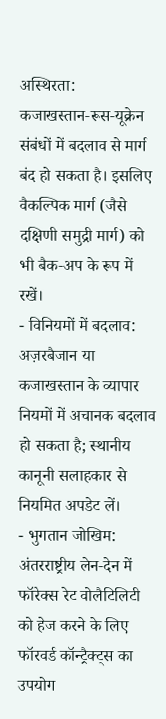अस्थिरता: कजाखस्तान‑रूस‑यूक्रेन संबंधों में बदलाव से मार्ग बंद हो सकता है। इसलिए वैकल्पिक मार्ग (जैसे दक्षिणी समुद्री मार्ग) को भी बैक‑अप के रूप में रखें।
- विनियमों में बदलाव: अज़रबैजान या कजाखस्तान के व्यापार नियमों में अचानक बदलाव हो सकता है; स्थानीय कानूनी सलाहकार से नियमित अपडेट लें।
- भुगतान जोखिम: अंतरराष्ट्रीय लेन‑देन में फॉरेक्स रेट वोलैटिलिटी को हेज करने के लिए फॉरवर्ड कॉन्ट्रैक्ट्स का उपयोग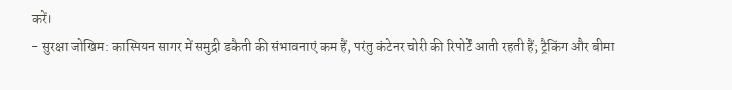करें।
- सुरक्षा जोखिम: कास्पियन सागर में समुद्री डकैती की संभावनाएं कम हैं, परंतु कंटेनर चोरी की रिपोर्टें आती रहती हैं; ट्रैकिंग और बीमा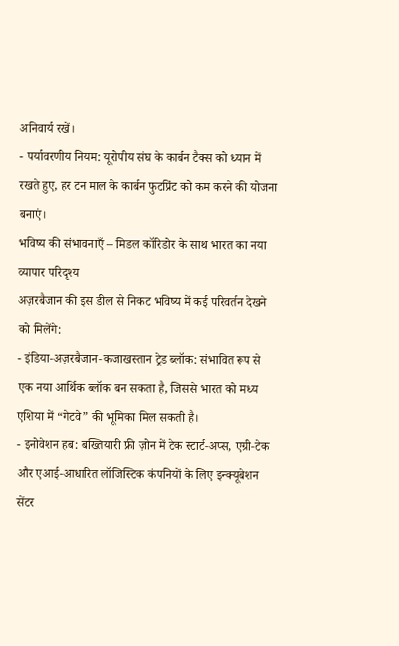अनिवार्य रखें।
- पर्यावरणीय नियम: यूरोपीय संघ के कार्बन टैक्स को ध्यान में रखते हुए, हर टन माल के कार्बन फुटप्रिंट को कम करने की योजना बनाएं।
भविष्य की संभावनाएँ – मिडल कॉरिडोर के साथ भारत का नया व्यापार परिदृश्य
अज़रबैजान की इस डील से निकट भविष्य में कई परिवर्तन देखने को मिलेंगे:
- इंडिया‑अज़रबैजान‑कजाखस्तान ट्रेड ब्लॉक: संभावित रूप से एक नया आर्थिक ब्लॉक बन सकता है, जिससे भारत को मध्य एशिया में “गेटवे” की भूमिका मिल सकती है।
- इनोवेशन हब: बख्तियारी फ्री ज़ोन में टेक स्टार्ट‑अप्स, एग्री‑टेक और एआई‑आधारित लॉजिस्टिक कंपनियों के लिए इन्क्यूबेशन सेंटर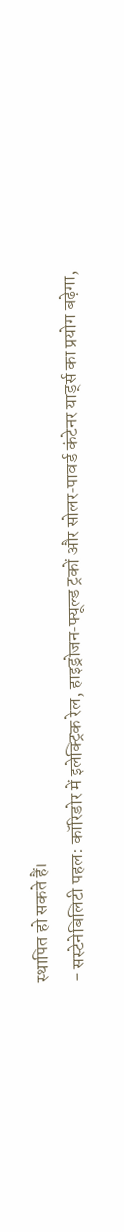स्थापित हो सकते हैं।
- सस्टेनेबिलिटी पहल: कॉरिडोर में इलेक्ट्रिक रेल, हाइड्रोजन‑फ्यूल्ड ट्रकों और सोलर‑पावर्ड कंटेनर यार्ड्स का प्रयोग बढ़ेगा,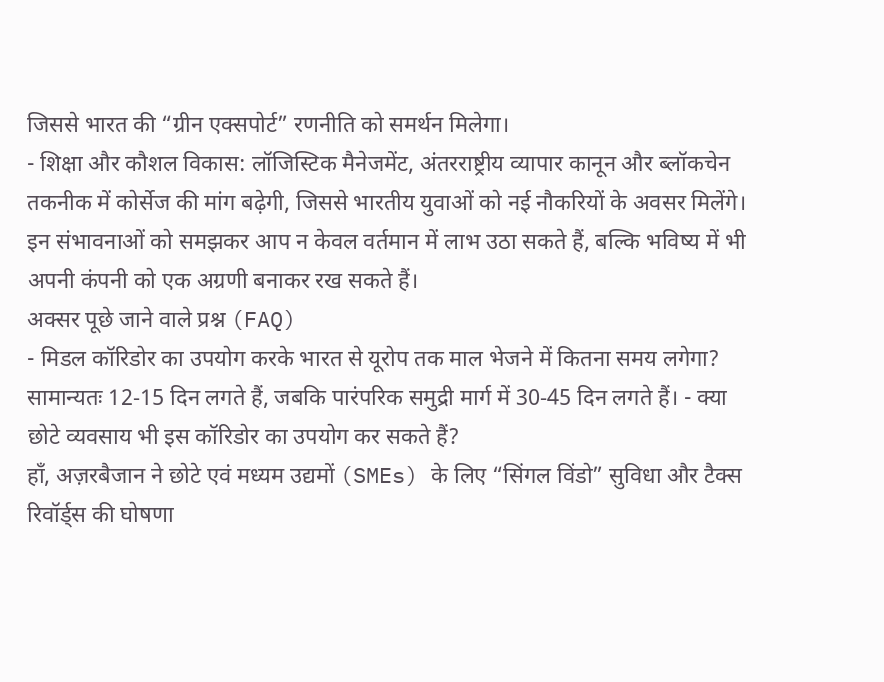जिससे भारत की “ग्रीन एक्सपोर्ट” रणनीति को समर्थन मिलेगा।
- शिक्षा और कौशल विकास: लॉजिस्टिक मैनेजमेंट, अंतरराष्ट्रीय व्यापार कानून और ब्लॉकचेन तकनीक में कोर्सेज की मांग बढ़ेगी, जिससे भारतीय युवाओं को नई नौकरियों के अवसर मिलेंगे।
इन संभावनाओं को समझकर आप न केवल वर्तमान में लाभ उठा सकते हैं, बल्कि भविष्य में भी अपनी कंपनी को एक अग्रणी बनाकर रख सकते हैं।
अक्सर पूछे जाने वाले प्रश्न (FAQ)
- मिडल कॉरिडोर का उपयोग करके भारत से यूरोप तक माल भेजने में कितना समय लगेगा?
सामान्यतः 12‑15 दिन लगते हैं, जबकि पारंपरिक समुद्री मार्ग में 30‑45 दिन लगते हैं। - क्या छोटे व्यवसाय भी इस कॉरिडोर का उपयोग कर सकते हैं?
हाँ, अज़रबैजान ने छोटे एवं मध्यम उद्यमों (SMEs) के लिए “सिंगल विंडो” सुविधा और टैक्स रिवॉर्ड्स की घोषणा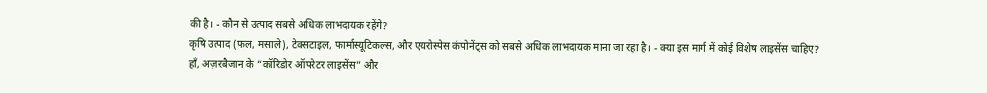की है। - कौन से उत्पाद सबसे अधिक लाभदायक रहेंगे?
कृषि उत्पाद (फल, मसाले), टेक्सटाइल, फार्मास्यूटिकल्स, और एयरोस्पेस कंपोनेंट्स को सबसे अधिक लाभदायक माना जा रहा है। - क्या इस मार्ग में कोई विशेष लाइसेंस चाहिए?
हाँ, अज़रबैजान के “कॉरिडोर ऑपरेटर लाइसेंस” और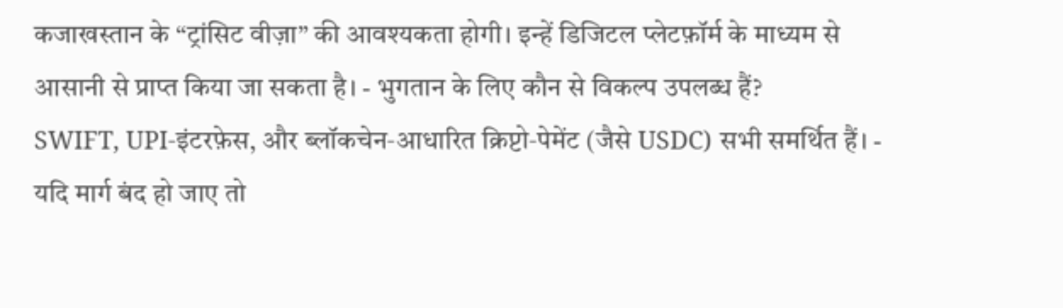कजाखस्तान के “ट्रांसिट वीज़ा” की आवश्यकता होगी। इन्हें डिजिटल प्लेटफ़ॉर्म के माध्यम से आसानी से प्राप्त किया जा सकता है। - भुगतान के लिए कौन से विकल्प उपलब्ध हैं?
SWIFT, UPI‑इंटरफ़ेस, और ब्लॉकचेन‑आधारित क्रिप्टो‑पेमेंट (जैसे USDC) सभी समर्थित हैं। - यदि मार्ग बंद हो जाए तो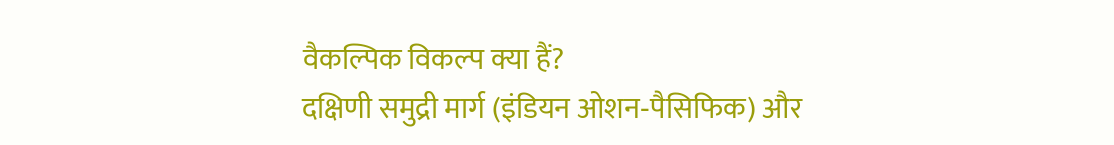वैकल्पिक विकल्प क्या हैं?
दक्षिणी समुद्री मार्ग (इंडियन ओशन‑पैसिफिक) और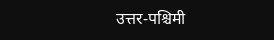उत्तर‑पश्चिमी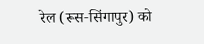रेल (रूस‑सिंगापुर) को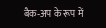बैक‑अप के रूप में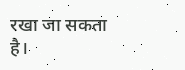रखा जा सकता है।